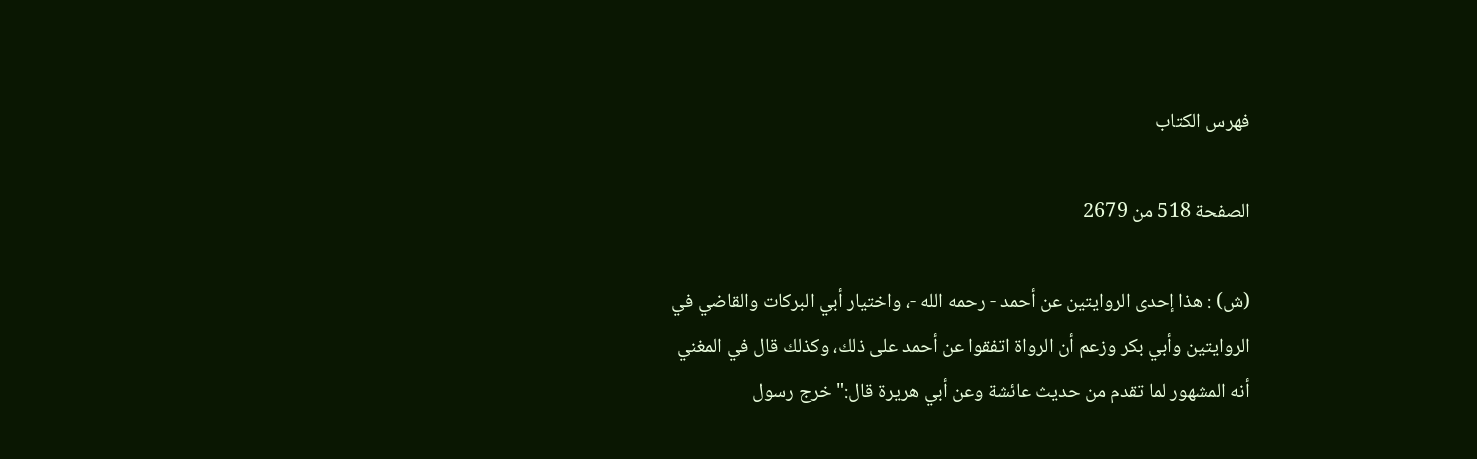فهرس الكتاب

الصفحة 518 من 2679

(ش) : هذا إحدى الروايتين عن أحمد - رحمه الله -، واختيار أبي البركات والقاضي في الروايتين وأبي بكر وزعم أن الرواة اتفقوا عن أحمد على ذلك، وكذلك قال في المغني أنه المشهور لما تقدم من حديث عائشة وعن أبي هريرة قال:"خرج رسول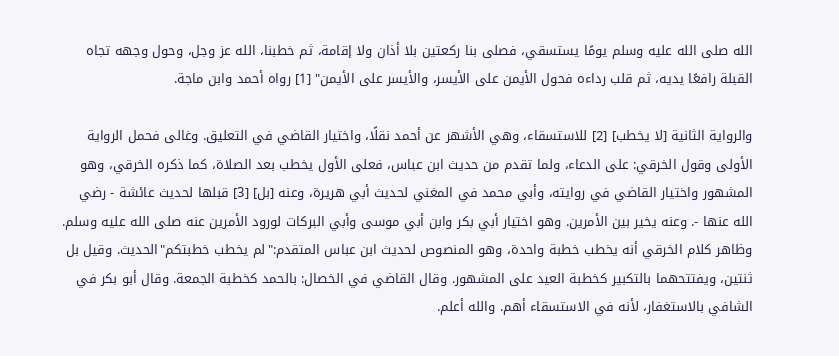الله صلى الله عليه وسلم يومًا يستسقي، فصلى بنا ركعتين بلا أذان ولا إقامة، ثم خطبنا، الله عز وجل، وحول وجهه تجاه القبلة رافعًا يديه، ثم قلب رداءه فحول الأيمن على الأيسر، والأيسر على الأيمن" [1] رواه أحمد وابن ماجة.

والرواية الثانية [لا يخطب] [2] للاستسقاء، وهي الأشهر عن أحمد نقلًا، واختيار القاضي في التعليق. وغالى فحمل الرواية الأولى وقول الخرقي: على الدعاء، ولما تقدم من حديث ابن عباس، فعلى الأول يخطب بعد الصلاة، كما ذكره الخرقي، وهو المشهور واختيار القاضي في روايته، وأبي محمد في المغني لحديث أبي هريرة، وعنه [بل] [3] قبلها لحديث عائشة - رضي الله عنها -. وعنه يخير بين الأمرين. وهو اختيار أبي بكر وابن أبي موسى وأبي البركات لورود الأمرين عنه صلى الله عليه وسلم. وظاهر كلام الخرقي أنه يخطب خطبة واحدة، وهو المنصوص لحديث ابن عباس المتقدم:"لم يخطب خطبتكم"الحديث. وقيل بل ثنتين، ويفتتحهما بالتكبير كخطبة العيد على المشهور. وقال القاضي في الخصال: بالحمد كخطبة الجمعة. وقال أبو بكر في الشافي بالاستغفار، لأنه في الاستسقاء أهم. والله أعلم.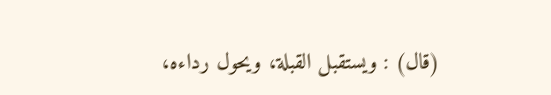(قال) : ويستقبل القبلة، ويحول رداءه،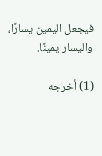فيجعل اليمين يسارًا، واليسار يمينًا.

(1) أخرجه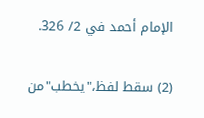الإمام أحمد في 2/ 326.

(2) سقط لفظ،"يخطب"من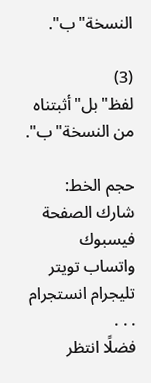النسخة"ب".

(3) لفظ"بل"أثبتناه من النسخة"ب".

حجم الخط:
شارك الصفحة
فيسبوك واتساب تويتر تليجرام انستجرام
. . .
فضلًا انتظر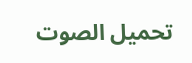تحميل الصوت